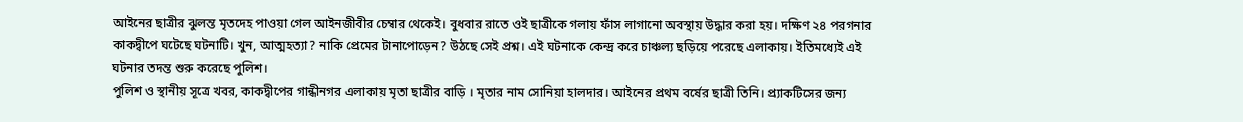আইনের ছাত্রীর ঝুলন্ত মৃতদেহ পাওয়া গেল আইনজীবীর চেম্বার থেকেই। বুধবার রাতে ওই ছাত্রীকে গলায় ফাঁস লাগানো অবস্থায় উদ্ধার করা হয়। দক্ষিণ ২৪ পরগনার কাকদ্বীপে ঘটেছে ঘটনাটি। খুন, আত্মহত্যা? নাকি প্রেমের টানাপোড়েন? উঠছে সেই প্রশ্ন। এই ঘটনাকে কেন্দ্র করে চাঞ্চল্য ছড়িয়ে পরেছে এলাকায়। ইতিমধ্যেই এই ঘটনার তদন্ত শুরু করেছে পুলিশ।
পুলিশ ও স্থানীয় সূত্রে খবর, কাকদ্বীপের গান্ধীনগর এলাকায় মৃতা ছাত্রীর বাড়ি । মৃতার নাম সোনিয়া হালদার। আইনের প্রথম বর্ষের ছাত্রী তিনি। প্র্যাকটিসের জন্য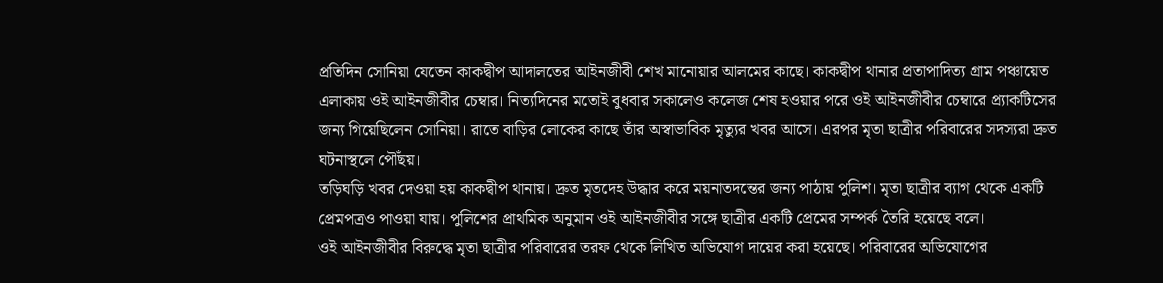প্রতিদিন সোনিয়া যেতেন কাকদ্বীপ আদালতের আইনজীবী শেখ মানোয়ার আলমের কাছে। কাকদ্বীপ থানার প্রতাপাদিত্য গ্রাম পঞ্চায়েত এলাকায় ওই আইনজীবীর চেম্বার। নিত্যদিনের মতোই বুধবার সকালেও কলেজ শেষ হওয়ার পরে ওই আইনজীবীর চেম্বারে প্র্যাকটিসের জন্য গিয়েছিলেন সোনিয়া। রাতে বাড়ির লোকের কাছে তাঁর অস্বাভাবিক মৃত্যুর খবর আসে। এরপর মৃতা ছাত্রীর পরিবারের সদস্যরা দ্রুত ঘটনাস্থলে পৌঁছয়।
তড়িঘড়ি খবর দেওয়া হয় কাকদ্বীপ থানায়। দ্রুত মৃতদেহ উদ্ধার করে ময়নাতদন্তের জন্য পাঠায় পুলিশ। মৃতা ছাত্রীর ব্যাগ থেকে একটি প্রেমপত্রও পাওয়া যায়। পুলিশের প্রাথমিক অনুমান ওই আইনজীবীর সঙ্গে ছাত্রীর একটি প্রেমের সম্পর্ক তৈরি হয়েছে বলে।
ওই আইনজীবীর বিরুদ্ধে মৃতা ছাত্রীর পরিবারের তরফ থেকে লিখিত অভিযোগ দায়ের করা হয়েছে। পরিবারের অভিযোগের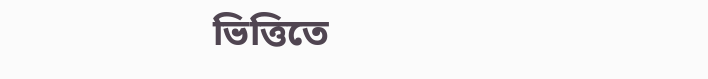ভিত্তিতে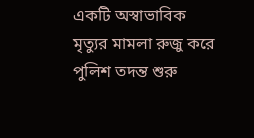একটি অস্বাভাবিক মৃত্যুর মামলা রুজু করে পুলিশ তদন্ত শুরু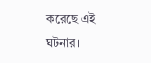করেছে এই ঘটনার।